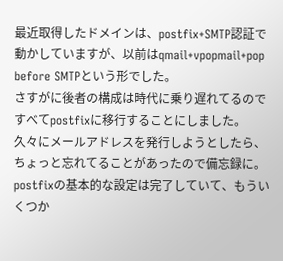最近取得したドメインは、postfix+SMTP認証で動かしていますが、以前はqmail+vpopmail+pop before SMTPという形でした。
さすがに後者の構成は時代に乗り遅れてるのですべてpostfixに移行することにしました。
久々にメールアドレスを発行しようとしたら、ちょっと忘れてることがあったので備忘録に。
postfixの基本的な設定は完了していて、もういくつか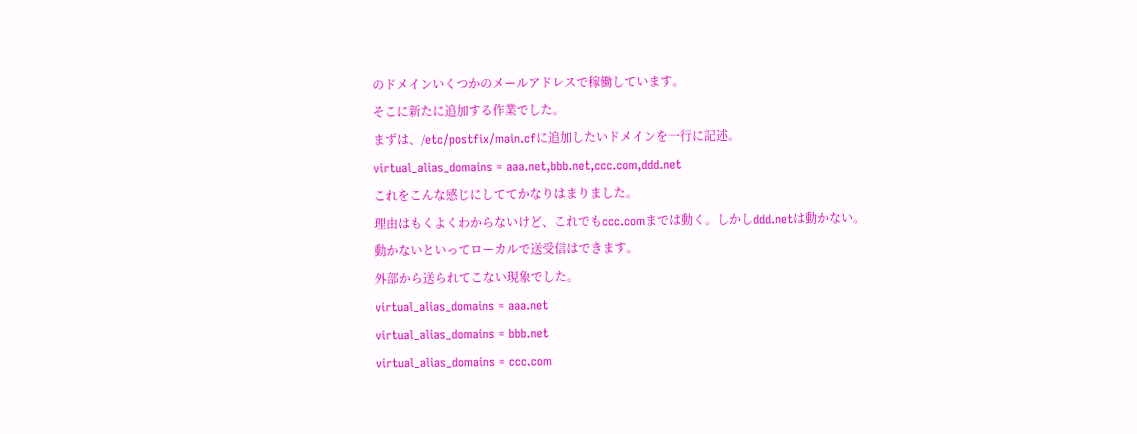のドメインいくつかのメールアドレスで稼働しています。
そこに新たに追加する作業でした。
まずは、/etc/postfix/main.cfに追加したいドメインを一行に記述。
virtual_alias_domains = aaa.net,bbb.net,ccc.com,ddd.net
これをこんな感じにしててかなりはまりました。
理由はもくよくわからないけど、これでもccc.comまでは動く。しかしddd.netは動かない。
動かないといってローカルで送受信はできます。
外部から送られてこない現象でした。
virtual_alias_domains = aaa.net
virtual_alias_domains = bbb.net
virtual_alias_domains = ccc.com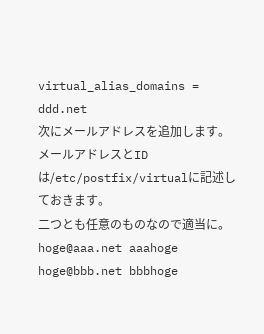virtual_alias_domains = ddd.net
次にメールアドレスを追加します。
メールアドレスとIDは/etc/postfix/virtualに記述しておきます。
二つとも任意のものなので適当に。
hoge@aaa.net aaahoge
hoge@bbb.net bbbhoge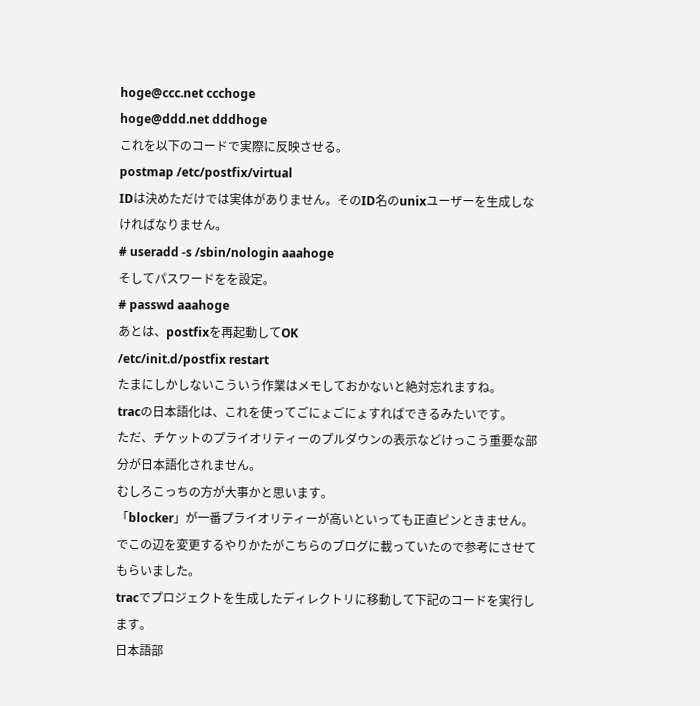hoge@ccc.net ccchoge
hoge@ddd.net dddhoge
これを以下のコードで実際に反映させる。
postmap /etc/postfix/virtual
IDは決めただけでは実体がありません。そのID名のunixユーザーを生成しなければなりません。
# useradd -s /sbin/nologin aaahoge
そしてパスワードをを設定。
# passwd aaahoge
あとは、postfixを再起動してOK
/etc/init.d/postfix restart
たまにしかしないこういう作業はメモしておかないと絶対忘れますね。
tracの日本語化は、これを使ってごにょごにょすればできるみたいです。
ただ、チケットのプライオリティーのプルダウンの表示などけっこう重要な部分が日本語化されません。
むしろこっちの方が大事かと思います。
「blocker」が一番プライオリティーが高いといっても正直ピンときません。
でこの辺を変更するやりかたがこちらのブログに載っていたので参考にさせてもらいました。
tracでプロジェクトを生成したディレクトリに移動して下記のコードを実行します。
日本語部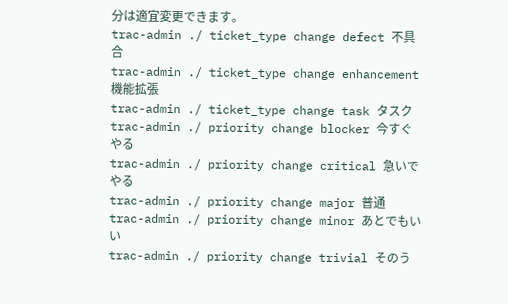分は適宜変更できます。
trac-admin ./ ticket_type change defect 不具合
trac-admin ./ ticket_type change enhancement 機能拡張
trac-admin ./ ticket_type change task タスク
trac-admin ./ priority change blocker 今すぐやる
trac-admin ./ priority change critical 急いでやる
trac-admin ./ priority change major 普通
trac-admin ./ priority change minor あとでもいい
trac-admin ./ priority change trivial そのう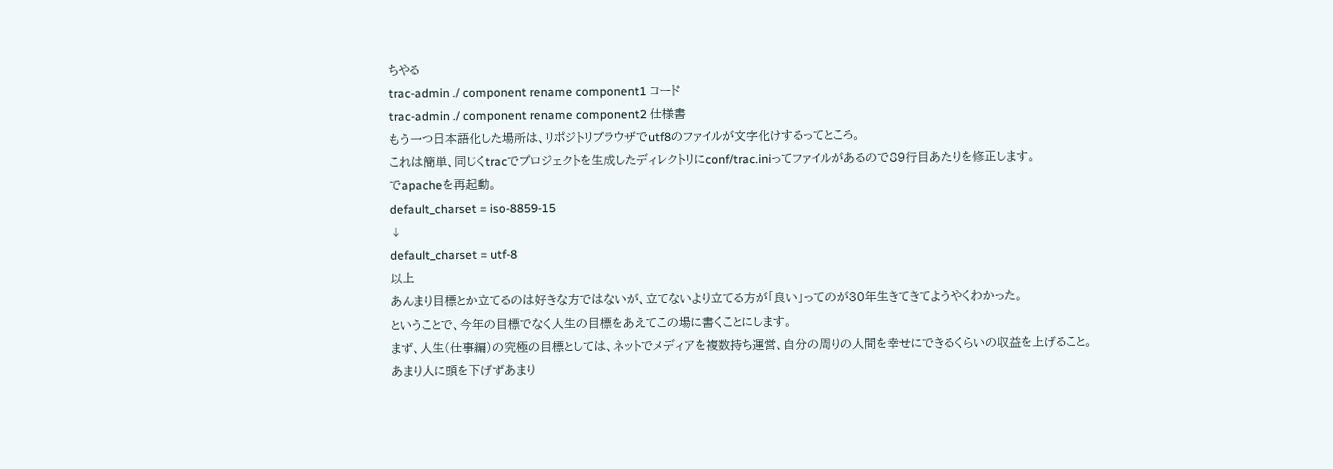ちやる
trac-admin ./ component rename component1 コード
trac-admin ./ component rename component2 仕様書
もう一つ日本語化した場所は、リポジトリブラウザでutf8のファイルが文字化けするってところ。
これは簡単、同じくtracでプロジェクトを生成したディレクトリにconf/trac.iniってファイルがあるので89行目あたりを修正します。
でapacheを再起動。
default_charset = iso-8859-15
↓
default_charset = utf-8
以上
あんまり目標とか立てるのは好きな方ではないが、立てないより立てる方が「良い」ってのが30年生きてきてようやくわかった。
ということで、今年の目標でなく人生の目標をあえてこの場に書くことにします。
まず、人生(仕事編)の究極の目標としては、ネットでメディアを複数持ち運営、自分の周りの人間を幸せにできるくらいの収益を上げること。
あまり人に頭を下げずあまり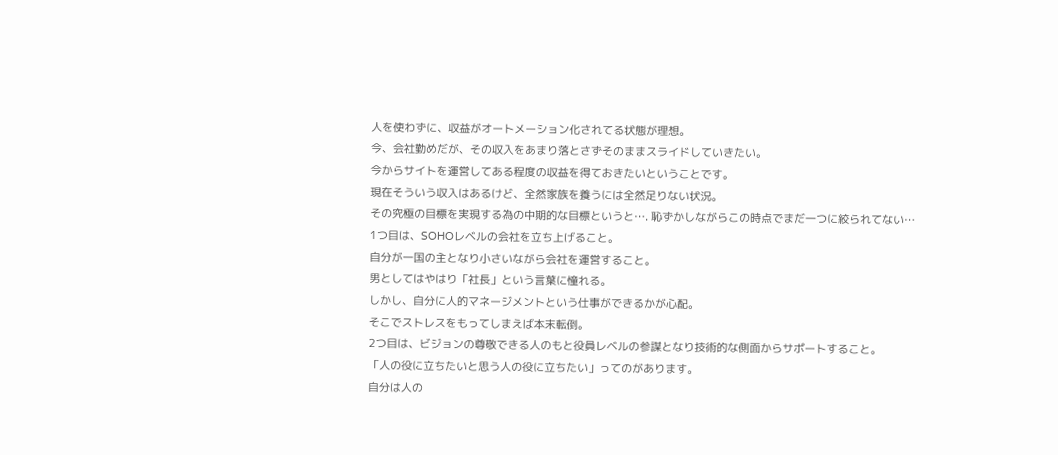人を使わずに、収益がオートメーション化されてる状態が理想。
今、会社勤めだが、その収入をあまり落とさずそのままスライドしていきたい。
今からサイトを運営してある程度の収益を得ておきたいということです。
現在そういう収入はあるけど、全然家族を養うには全然足りない状況。
その究極の目標を実現する為の中期的な目標というと…. 恥ずかしながらこの時点でまだ一つに絞られてない…
1つ目は、SOHOレベルの会社を立ち上げること。
自分が一国の主となり小さいながら会社を運営すること。
男としてはやはり「社長」という言葉に憧れる。
しかし、自分に人的マネージメントという仕事ができるかが心配。
そこでストレスをもってしまえば本末転倒。
2つ目は、ビジョンの尊敬できる人のもと役員レベルの参謀となり技術的な側面からサポートすること。
「人の役に立ちたいと思う人の役に立ちたい」ってのがあります。
自分は人の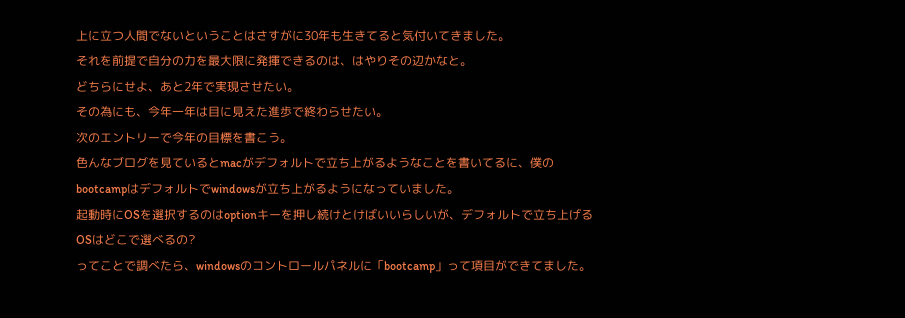上に立つ人間でないということはさすがに30年も生きてると気付いてきました。
それを前提で自分の力を最大限に発揮できるのは、はやりその辺かなと。
どちらにせよ、あと2年で実現させたい。
その為にも、今年一年は目に見えた進歩で終わらせたい。
次のエントリーで今年の目標を書こう。
色んなブログを見ているとmacがデフォルトで立ち上がるようなことを書いてるに、僕のbootcampはデフォルトでwindowsが立ち上がるようになっていました。
起動時にOSを選択するのはoptionキーを押し続けとけばいいらしいが、デフォルトで立ち上げるOSはどこで選べるの?
ってことで調べたら、windowsのコントロールパネルに「bootcamp」って項目ができてました。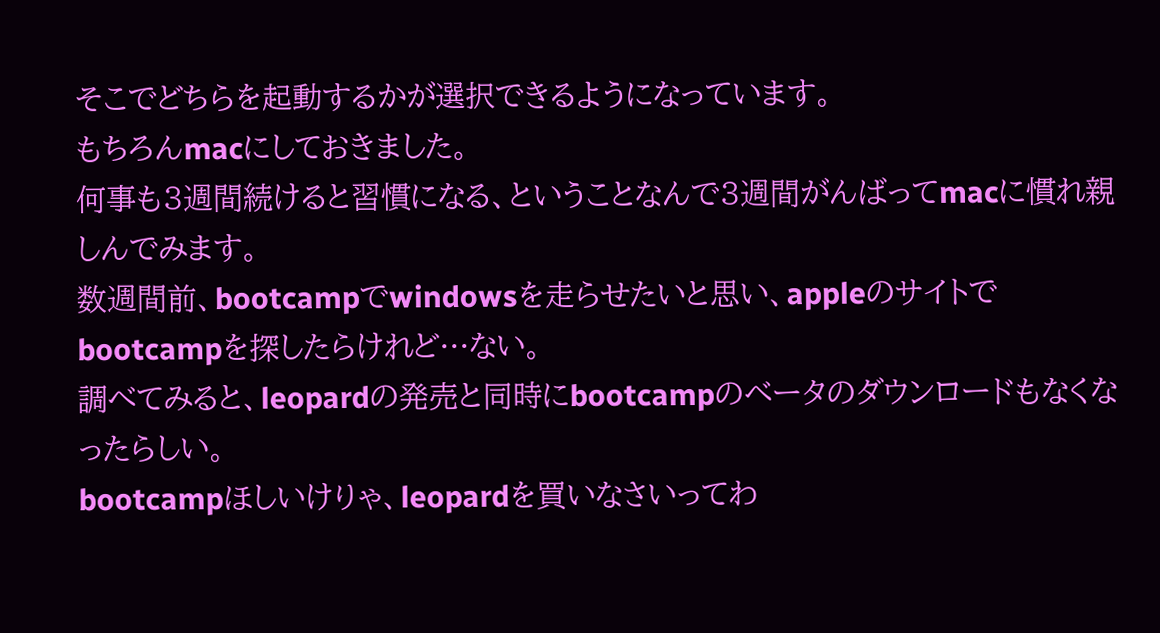そこでどちらを起動するかが選択できるようになっています。
もちろんmacにしておきました。
何事も3週間続けると習慣になる、ということなんで3週間がんばってmacに慣れ親しんでみます。
数週間前、bootcampでwindowsを走らせたいと思い、appleのサイトでbootcampを探したらけれど…ない。
調べてみると、leopardの発売と同時にbootcampのベータのダウンロードもなくなったらしい。
bootcampほしいけりゃ、leopardを買いなさいってわ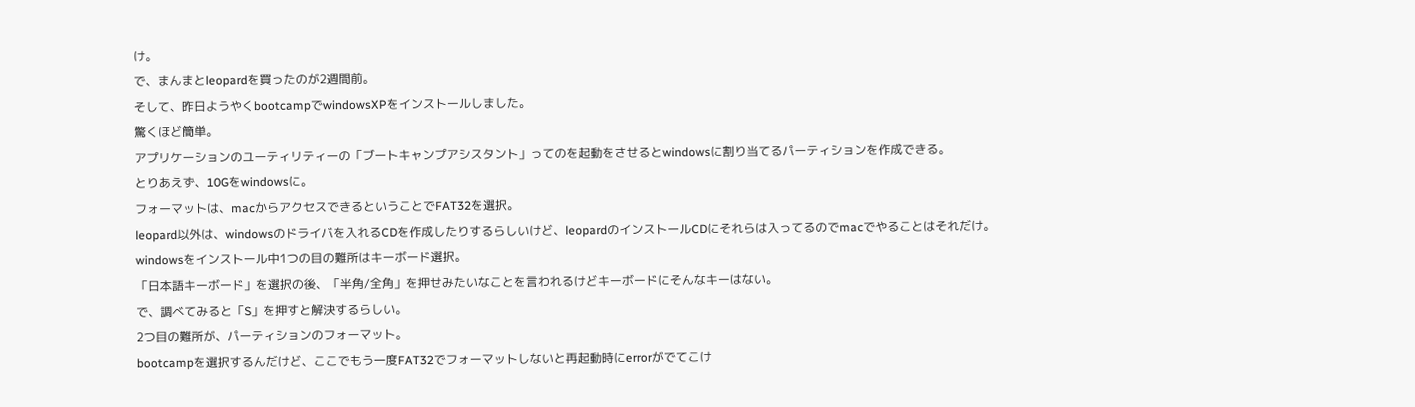け。
で、まんまとleopardを買ったのが2週間前。
そして、昨日ようやくbootcampでwindowsXPをインストールしました。
驚くほど簡単。
アプリケーションのユーティリティーの「ブートキャンプアシスタント」ってのを起動をさせるとwindowsに割り当てるパーティションを作成できる。
とりあえず、10Gをwindowsに。
フォーマットは、macからアクセスできるということでFAT32を選択。
leopard以外は、windowsのドライバを入れるCDを作成したりするらしいけど、leopardのインストールCDにそれらは入ってるのでmacでやることはそれだけ。
windowsをインストール中1つの目の難所はキーボード選択。
「日本語キーボード」を選択の後、「半角/全角」を押せみたいなことを言われるけどキーボードにそんなキーはない。
で、調べてみると「S」を押すと解決するらしい。
2つ目の難所が、パーティションのフォーマット。
bootcampを選択するんだけど、ここでもう一度FAT32でフォーマットしないと再起動時にerrorがでてこけ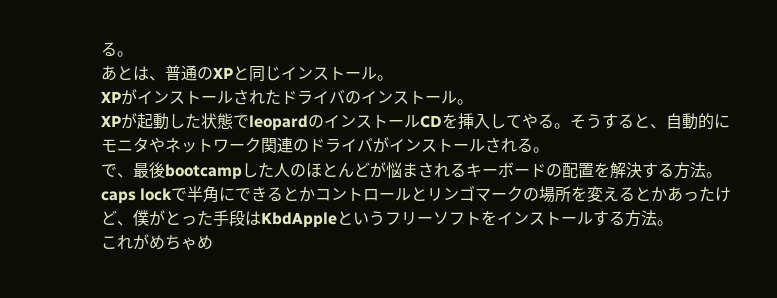る。
あとは、普通のXPと同じインストール。
XPがインストールされたドライバのインストール。
XPが起動した状態でleopardのインストールCDを挿入してやる。そうすると、自動的にモニタやネットワーク関連のドライバがインストールされる。
で、最後bootcampした人のほとんどが悩まされるキーボードの配置を解決する方法。
caps lockで半角にできるとかコントロールとリンゴマークの場所を変えるとかあったけど、僕がとった手段はKbdAppleというフリーソフトをインストールする方法。
これがめちゃめ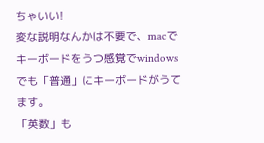ちゃいい!
変な説明なんかは不要で、macでキーボードをうつ感覚でwindowsでも「普通」にキーボードがうてます。
「英数」も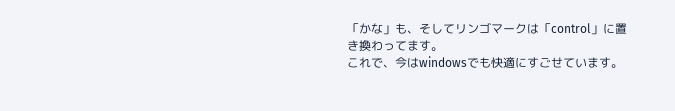「かな」も、そしてリンゴマークは「control」に置き換わってます。
これで、今はwindowsでも快適にすごせています。